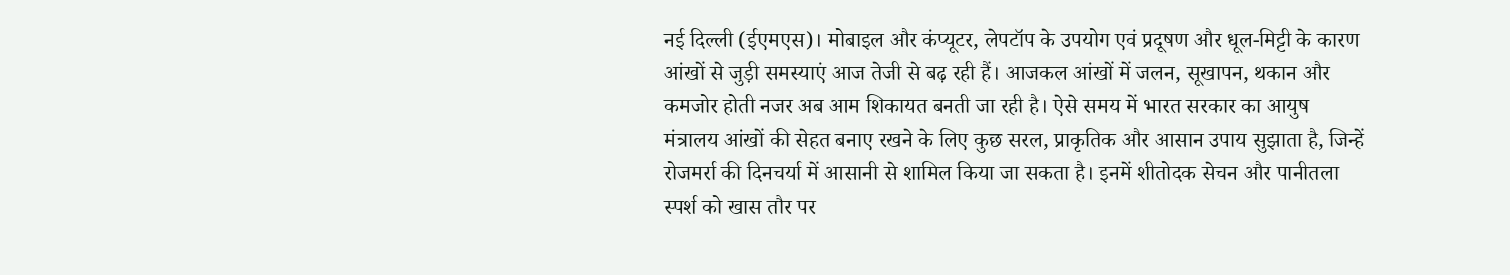नई दिल्ली (ईएमएस)। मोबाइल और कंप्यूटर, लेपटॉप के उपयोग एवं प्रदूषण और धूल-मिट्टी के कारण आंखों से जुड़ी समस्याएं आज तेजी से बढ़ रही हैं। आजकल आंखों में जलन, सूखापन, थकान और कमजोर होती नजर अब आम शिकायत बनती जा रही है। ऐसे समय में भारत सरकार का आयुष मंत्रालय आंखों की सेहत बनाए रखने के लिए कुछ सरल, प्राकृतिक और आसान उपाय सुझाता है, जिन्हें रोजमर्रा की दिनचर्या में आसानी से शामिल किया जा सकता है। इनमें शीतोदक सेचन और पानीतला स्पर्श को खास तौर पर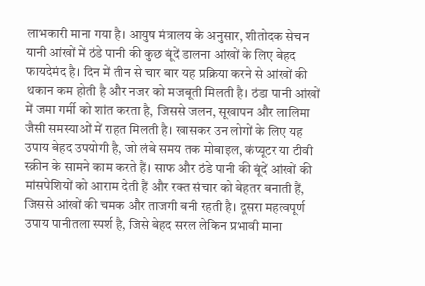लाभकारी माना गया है। आयुष मंत्रालय के अनुसार, शीतोदक सेचन यानी आंखों में ठंडे पानी की कुछ बूंदें डालना आंखों के लिए बेहद फायदेमंद है। दिन में तीन से चार बार यह प्रक्रिया करने से आंखों की थकान कम होती है और नजर को मजबूती मिलती है। ठंडा पानी आंखों में जमा गर्मी को शांत करता है, जिससे जलन, सूखापन और लालिमा जैसी समस्याओं में राहत मिलती है। खासकर उन लोगों के लिए यह उपाय बेहद उपयोगी है, जो लंबे समय तक मोबाइल, कंप्यूटर या टीवी स्क्रीन के सामने काम करते हैं। साफ और ठंडे पानी की बूंदें आंखों की मांसपेशियों को आराम देती हैं और रक्त संचार को बेहतर बनाती हैं, जिससे आंखों की चमक और ताजगी बनी रहती है। दूसरा महत्वपूर्ण उपाय पानीतला स्पर्श है, जिसे बेहद सरल लेकिन प्रभावी माना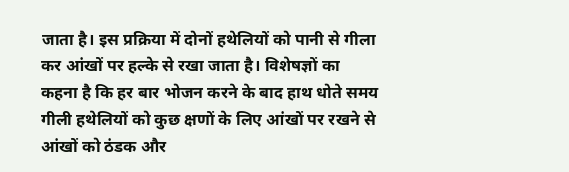जाता है। इस प्रक्रिया में दोनों हथेलियों को पानी से गीला कर आंखों पर हल्के से रखा जाता है। विशेषज्ञों का कहना है कि हर बार भोजन करने के बाद हाथ धोते समय गीली हथेलियों को कुछ क्षणों के लिए आंखों पर रखने से आंखों को ठंडक और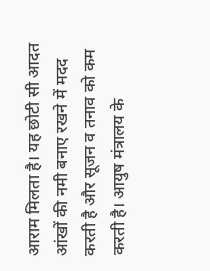आराम मिलता है। यह छोटी सी आदत आंखों की नमी बनाए रखने में मदद करती है और सूजन व तनाव को कम करती है। आयुष मंत्रालय के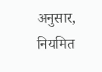अनुसार, नियमित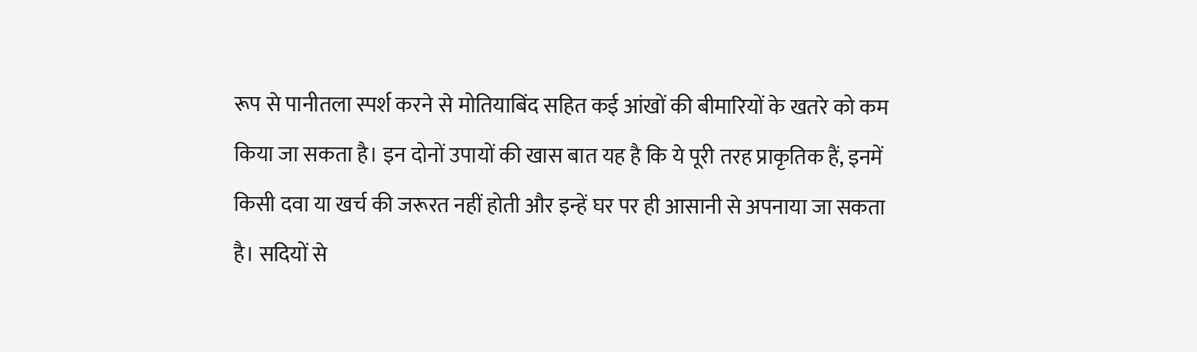रूप से पानीतला स्पर्श करने से मोतियाबिंद सहित कई आंखों की बीमारियों के खतरे को कम किया जा सकता है। इन दोनों उपायों की खास बात यह है कि ये पूरी तरह प्राकृतिक हैं, इनमें किसी दवा या खर्च की जरूरत नहीं होती और इन्हें घर पर ही आसानी से अपनाया जा सकता है। सदियों से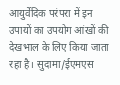आयुर्वेदिक परंपरा में इन उपायों का उपयोग आंखों की देखभाल के लिए किया जाता रहा है। सुदामा/ईएमएस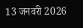13 जनवरी 2026